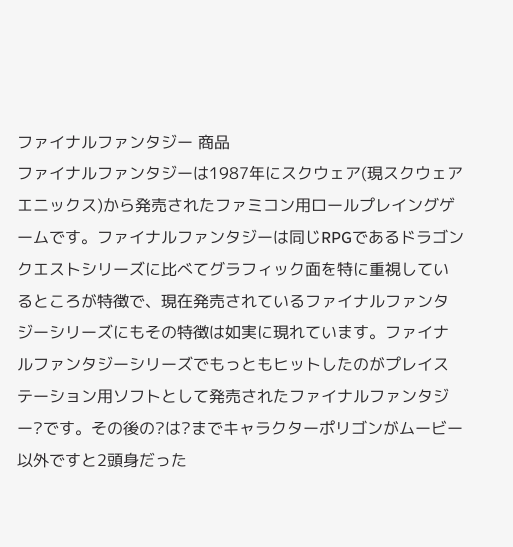ファイナルファンタジー 商品
ファイナルファンタジーは1987年にスクウェア(現スクウェアエニックス)から発売されたファミコン用ロールプレイングゲームです。ファイナルファンタジーは同じRPGであるドラゴンクエストシリーズに比べてグラフィック面を特に重視しているところが特徴で、現在発売されているファイナルファンタジーシリーズにもその特徴は如実に現れています。ファイナルファンタジーシリーズでもっともヒットしたのがプレイステーション用ソフトとして発売されたファイナルファンタジー?です。その後の?は?までキャラクターポリゴンがムービー以外ですと2頭身だった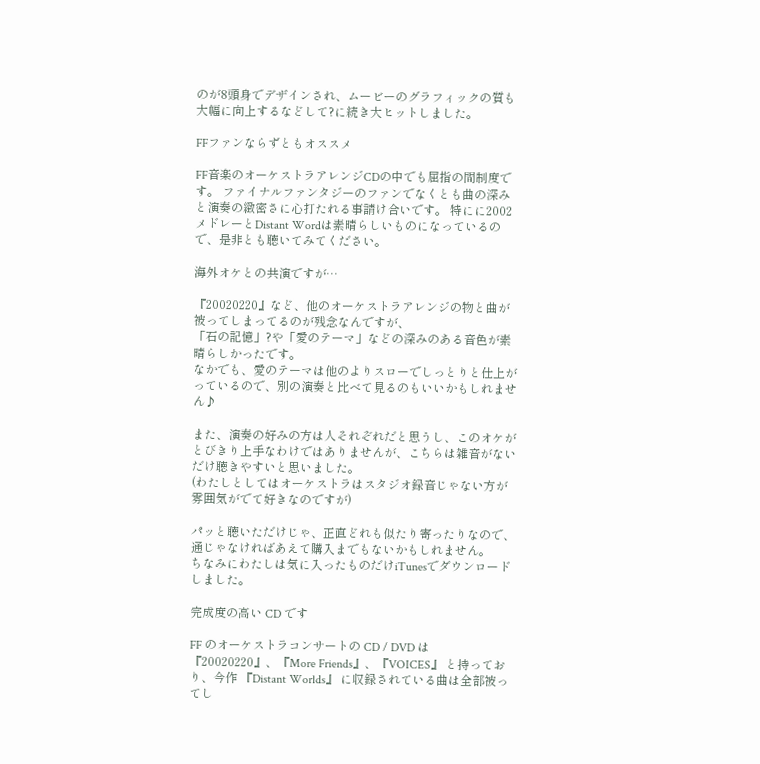のが8頭身でデザインされ、ムービーのグラフィックの質も大幅に向上するなどして?に続き大ヒットしました。

FFファンならずともオススメ

FF音楽のオーケストラアレンジCDの中でも屈指の間制度です。 ファイナルファンタジーのファンでなくとも曲の深みと演奏の緻密さに心打たれる事請け合いです。 特にに2002メドレーとDistant Wordは素晴らしいものになっているので、是非とも聴いてみてください。

海外オケとの共演ですが…

『20020220』など、他のオーケストラアレンジの物と曲が被ってしまってるのが残念なんですが、
「石の記憶」?や「愛のテーマ」などの深みのある音色が素晴らしかったです。
なかでも、愛のテーマは他のよりスローでしっとりと仕上がっているので、別の演奏と比べて見るのもいいかもしれません♪

また、演奏の好みの方は人それぞれだと思うし、このオケがとびきり上手なわけではありませんが、こちらは雑音がないだけ聴きやすいと思いました。
(わたしとしてはオーケストラはスタジオ録音じゃない方が雰囲気がでて好きなのですが)

パッと聴いただけじゃ、正直どれも似たり寄ったりなので、通じゃなければあえて購入までもないかもしれません。
ちなみにわたしは気に入ったものだけiTunesでダウンロードしました。

完成度の高い CD です

FF のオーケストラコンサートの CD / DVD は 『20020220』、『More Friends』、『VOICES』 と持っており、今作 『Distant Worlds』 に収録されている曲は全部被ってし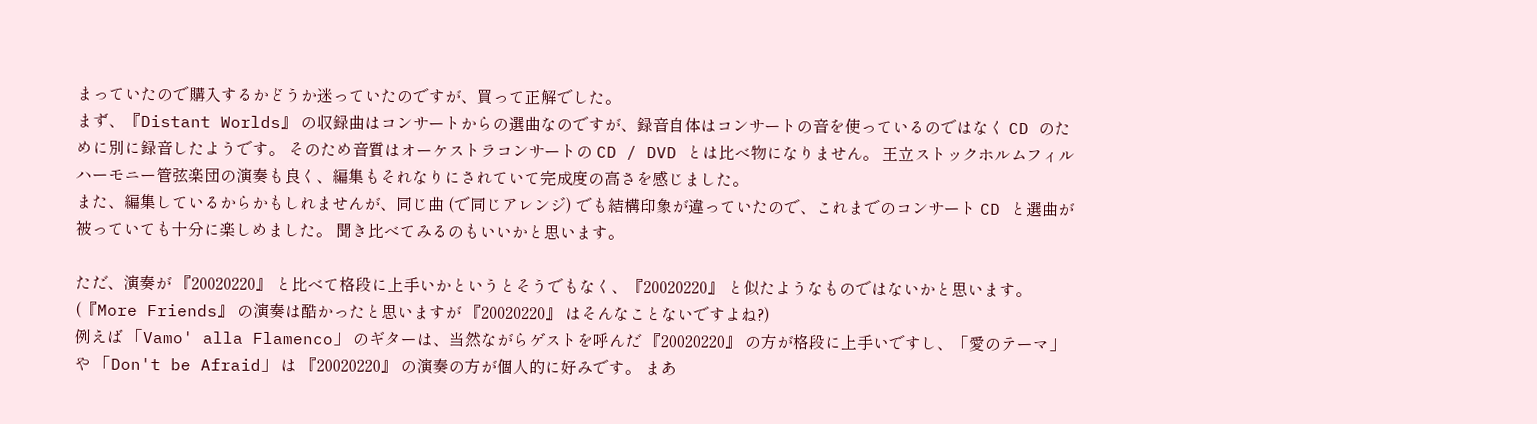まっていたので購入するかどうか迷っていたのですが、買って正解でした。
まず、『Distant Worlds』 の収録曲はコンサートからの選曲なのですが、録音自体はコンサートの音を使っているのではなく CD のために別に録音したようです。 そのため音質はオーケストラコンサートの CD / DVD とは比べ物になりません。 王立ストックホルムフィルハーモニー管弦楽団の演奏も良く、編集もそれなりにされていて完成度の高さを感じました。
また、編集しているからかもしれませんが、同じ曲 (で同じアレンジ) でも結構印象が違っていたので、これまでのコンサート CD と選曲が被っていても十分に楽しめました。 聞き比べてみるのもいいかと思います。

ただ、演奏が 『20020220』 と比べて格段に上手いかというとそうでもなく、『20020220』 と似たようなものではないかと思います。 (『More Friends』 の演奏は酷かったと思いますが 『20020220』 はそんなことないですよね?)
例えば 「Vamo' alla Flamenco」 のギターは、当然ながらゲストを呼んだ 『20020220』 の方が格段に上手いですし、「愛のテーマ」 や 「Don't be Afraid」 は 『20020220』 の演奏の方が個人的に好みです。 まあ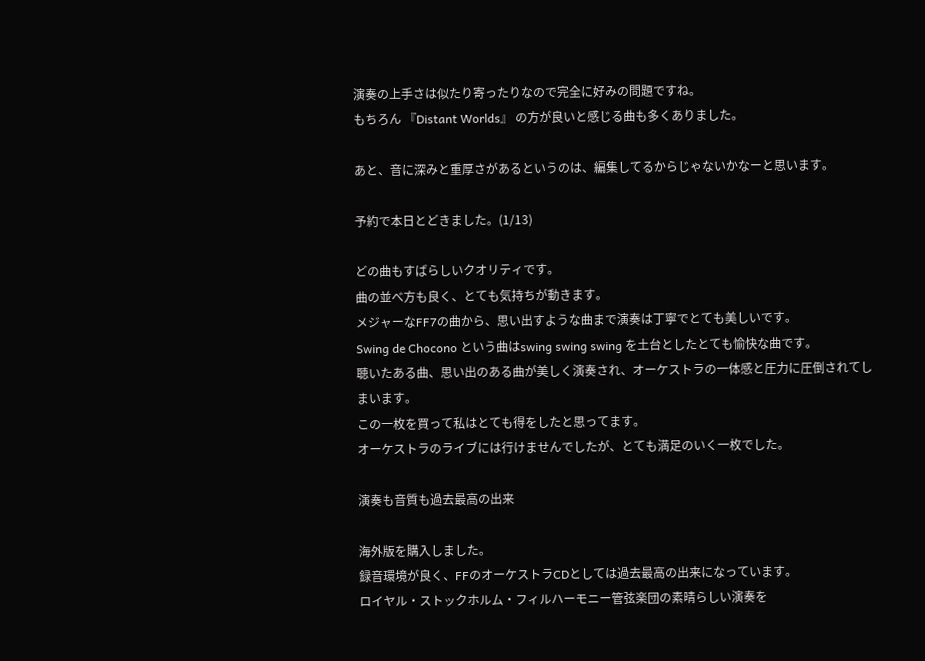演奏の上手さは似たり寄ったりなので完全に好みの問題ですね。
もちろん 『Distant Worlds』 の方が良いと感じる曲も多くありました。

あと、音に深みと重厚さがあるというのは、編集してるからじゃないかなーと思います。

予約で本日とどきました。(1/13)

どの曲もすばらしいクオリティです。
曲の並べ方も良く、とても気持ちが動きます。
メジャーなFF7の曲から、思い出すような曲まで演奏は丁寧でとても美しいです。
Swing de Chocono という曲はswing swing swing を土台としたとても愉快な曲です。
聴いたある曲、思い出のある曲が美しく演奏され、オーケストラの一体感と圧力に圧倒されてしまいます。
この一枚を買って私はとても得をしたと思ってます。
オーケストラのライブには行けませんでしたが、とても満足のいく一枚でした。

演奏も音質も過去最高の出来

海外版を購入しました。
録音環境が良く、FFのオーケストラCDとしては過去最高の出来になっています。
ロイヤル・ストックホルム・フィルハーモニー管弦楽団の素晴らしい演奏を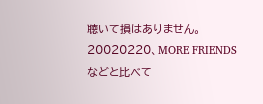聴いて損はありません。
20020220、MORE FRIENDSなどと比べて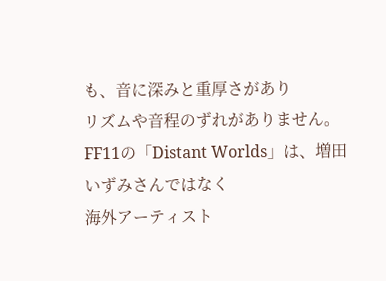も、音に深みと重厚さがあり
リズムや音程のずれがありません。
FF11の「Distant Worlds」は、増田いずみさんではなく
海外アーティスト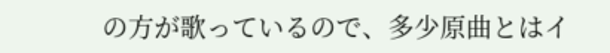の方が歌っているので、多少原曲とはイ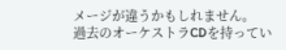メージが違うかもしれません。
過去のオーケストラCDを持ってい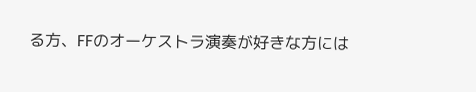る方、FFのオーケストラ演奏が好きな方には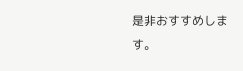是非おすすめします。